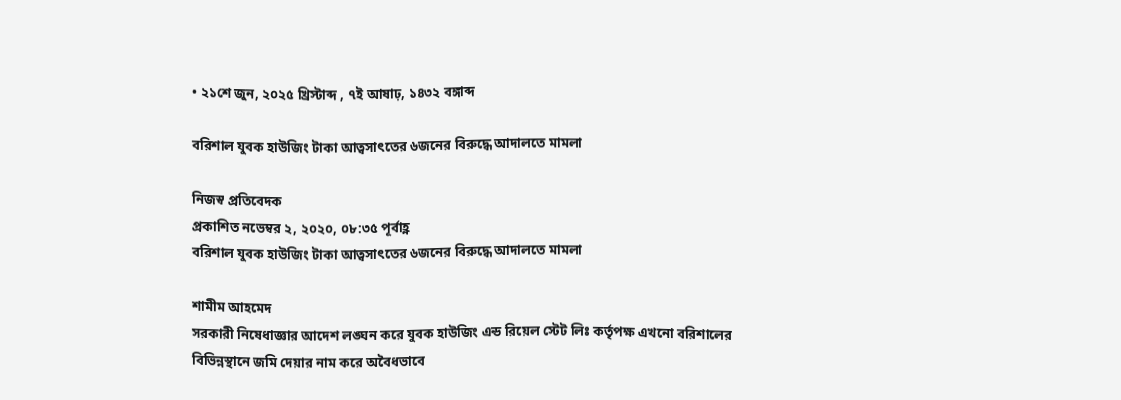• ২১শে জুন, ২০২৫ খ্রিস্টাব্দ , ৭ই আষাঢ়, ১৪৩২ বঙ্গাব্দ

বরিশাল যুবক হাউজিং টাকা আত্বসাৎতের ৬জনের বিরুদ্ধে আদালতে মামলা

নিজস্ব প্রতিবেদক
প্রকাশিত নভেম্বর ২, ২০২০, ০৮:৩৫ পূর্বাহ্ণ
বরিশাল যুবক হাউজিং টাকা আত্বসাৎতের ৬জনের বিরুদ্ধে আদালতে মামলা

শামীম আহমেদ
সরকারী নিষেধাজ্ঞার আদেশ লঙ্ঘন করে যুবক হাউজিং এন্ড রিয়েল স্টেট লিঃ কর্তৃপক্ষ এখনো বরিশালের বিভিন্নস্থানে জমি দেয়ার নাম করে অবৈধভাবে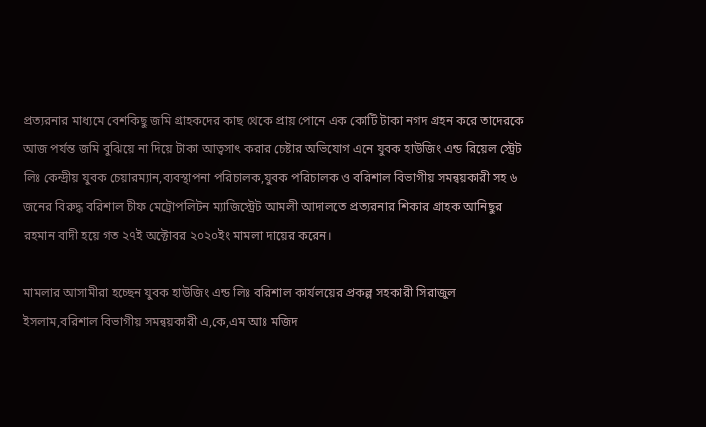প্রত্যরনার মাধ্যমে বেশকিছু জমি গ্রাহকদের কাছ থেকে প্রায় পোনে এক কোটি টাকা নগদ গ্রহন করে তাদেরকে আজ পর্যন্ত জমি বুঝিয়ে না দিয়ে টাকা আত্বসাৎ করার চেষ্টার অভিযোগ এনে যুবক হাউজিং এন্ড রিয়েল স্ট্রেট লিঃ কেন্দ্রীয় যুবক চেয়ারম্যান,ব্যবস্থাপনা পরিচালক,যুবক পরিচালক ও বরিশাল বিভাগীয় সমন্বয়কারী সহ ৬ জনের বিরুদ্ধ বরিশাল চীফ মেট্রোপলিটন ম্যাজিস্ট্রেট আমলী আদালতে প্রত্যরনার শিকার গ্রাহক আনিছুর রহমান বাদী হয়ে গত ২৭ই অক্টোবর ২০২০ইং মামলা দায়ের করেন।

মামলার আসামীরা হচ্ছেন যুবক হাউজিং এন্ড লিঃ বরিশাল কার্যলয়ের প্রকল্প সহকারী সিরাজুল ইসলাম,বরিশাল বিভাগীয় সমন্বয়কারী এ,কে,এম আঃ মজিদ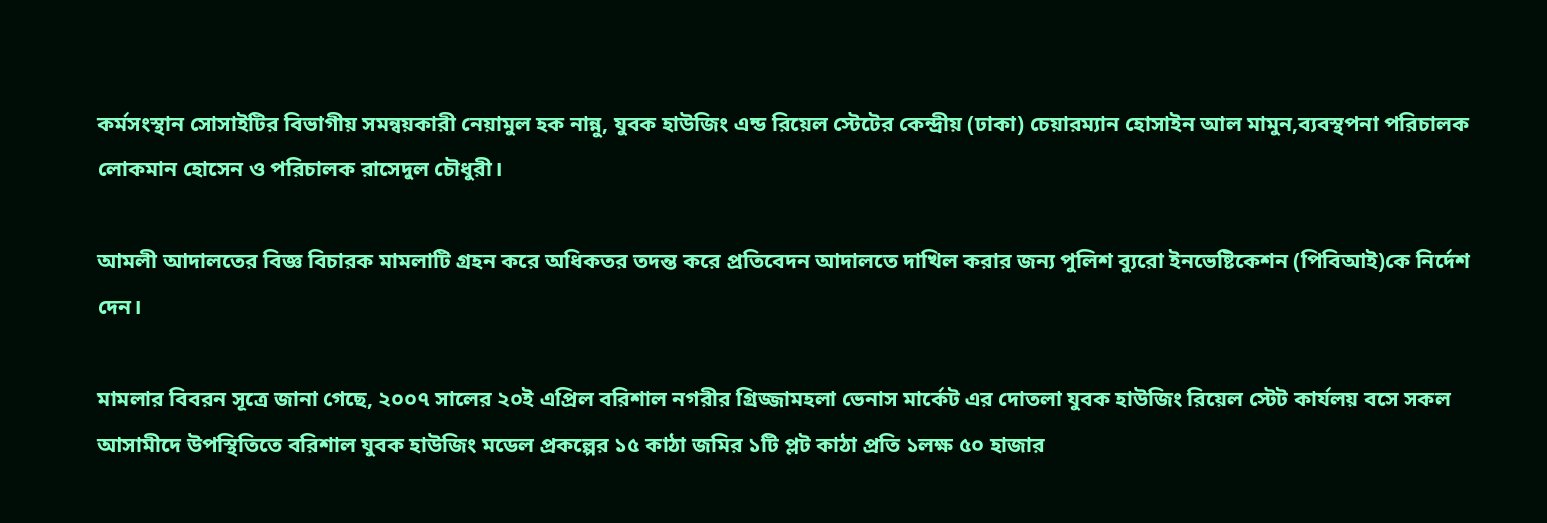কর্মসংস্থান সোসাইটির বিভাগীয় সমন্বয়কারী নেয়ামুল হক নান্নু, যুবক হাউজিং এন্ড রিয়েল স্টেটের কেন্দ্রীয় (ঢাকা) চেয়ারম্যান হোসাইন আল মামুন,ব্যবস্থপনা পরিচালক লোকমান হোসেন ও পরিচালক রাসেদুল চৌধুরী।

আমলী আদালতের বিজ্ঞ বিচারক মামলাটি গ্রহন করে অধিকতর তদন্ত করে প্রতিবেদন আদালতে দাখিল করার জন্য পুলিশ ব্যুরো ইনভেষ্টিকেশন (পিবিআই)কে নির্দেশ দেন।

মামলার বিবরন সূত্রে জানা গেছে, ২০০৭ সালের ২০ই এপ্রিল বরিশাল নগরীর গ্রিজ্জামহলা ভেনাস মার্কেট এর দোতলা যুবক হাউজিং রিয়েল স্টেট কার্যলয় বসে সকল আসামীদে উপস্থিতিতে বরিশাল যুবক হাউজিং মডেল প্রকল্পের ১৫ কাঠা জমির ১টি প্লট কাঠা প্রতি ১লক্ষ ৫০ হাজার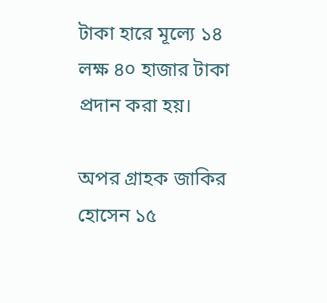টাকা হারে মূল্যে ১৪ লক্ষ ৪০ হাজার টাকা প্রদান করা হয়।

অপর গ্রাহক জাকির হোসেন ১৫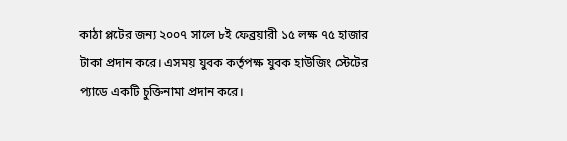কাঠা প্লটের জন্য ২০০৭ সালে ৮ই ফেব্রয়ারী ১৫ লক্ষ ৭৫ হাজার টাকা প্রদান করে। এসময় যুবক কর্তৃপক্ষ যুবক হাউজিং স্টেটের প্যাডে একটি চুক্তিনামা প্রদান করে।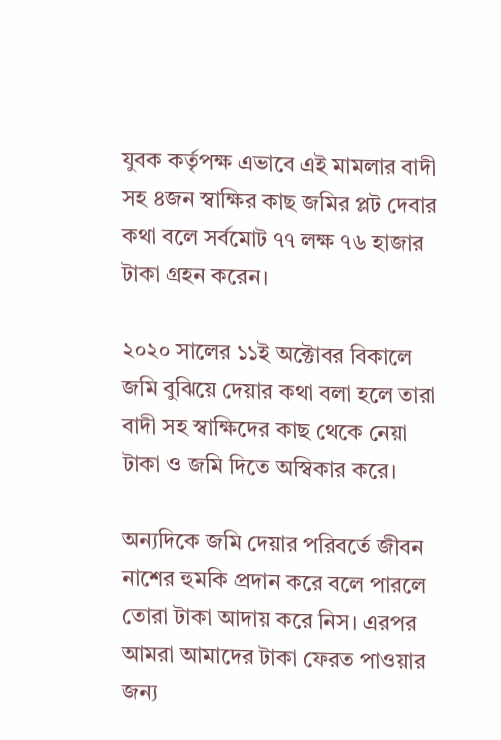যুবক কর্তৃপক্ষ এভাবে এই মামলার বাদী সহ ৪জন স্বাক্ষির কাছ জমির প্লট দেবার কথা বলে সর্বমোট ৭৭ লক্ষ ৭৬ হাজার টাকা গ্রহন করেন।

২০২০ সালের ১১ই অক্টোবর বিকালে জমি বুঝিয়ে দেয়ার কথা বলা হলে তারা বাদী সহ স্বাক্ষিদের কাছ থেকে নেয়া টাকা ও জমি দিতে অস্বিকার করে।

অন্যদিকে জমি দেয়ার পরিবর্তে জীবন নাশের হুমকি প্রদান করে বলে পারলে তোরা টাকা আদায় করে নিস। এরপর আমরা আমাদের টাকা ফেরত পাওয়ার জন্য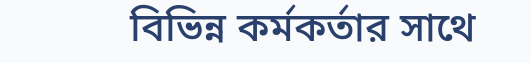বিভিন্ন কর্মকর্তার সাথে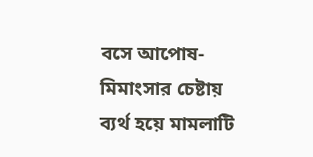বসে আপোষ-মিমাংসার চেষ্টায় ব্যর্থ হয়ে মামলাটি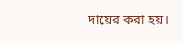দায়ের করা হয়।